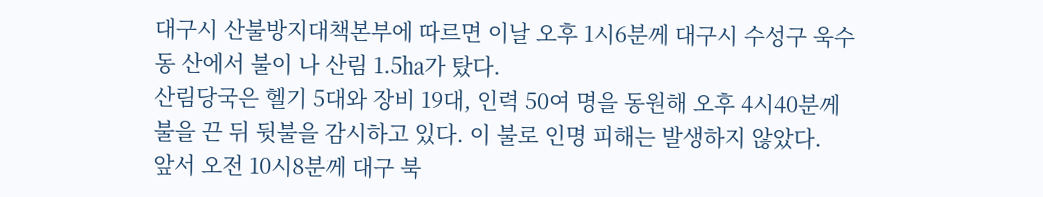대구시 산불방지대책본부에 따르면 이날 오후 1시6분께 대구시 수성구 욱수동 산에서 불이 나 산림 1.5㏊가 탔다.
산림당국은 헬기 5대와 장비 19대, 인력 50여 명을 동원해 오후 4시40분께 불을 끈 뒤 뒷불을 감시하고 있다. 이 불로 인명 피해는 발생하지 않았다.
앞서 오전 10시8분께 대구 북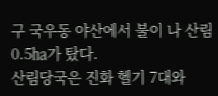구 국우동 야산에서 불이 나 산림 0.5㏊가 탔다.
산림당국은 진화 헬기 7대와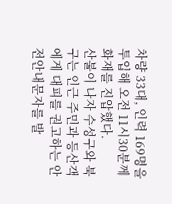차량 33대, 인력 169명을 투입해 오전 11시30분께 화재를 진압했다.
산불이 나자 수성구와 북구는 인근 주민과 등산객에게 대피를 권고하는 안전안내문자를 발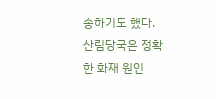송하기도 했다.
산림당국은 정확한 화재 원인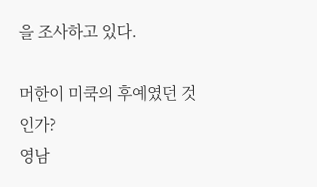을 조사하고 있다.

머한이 미쿡의 후예였던 것인가?
영남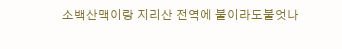소백산맥이랑 지리산 전역에 불이라도붙엇나